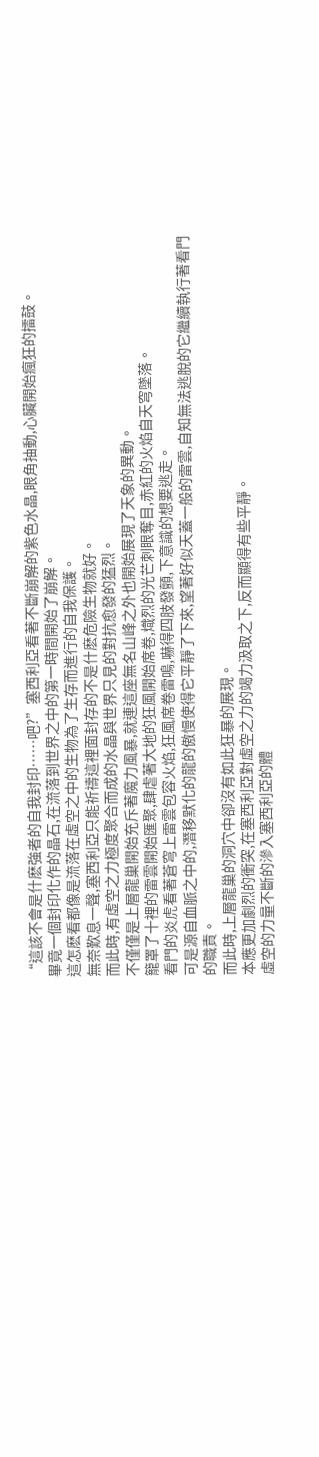“這該不會是什麽強者的自我封印……吧?”塞西利亞看著不斷崩解的紫色水晶,眼角抽動,心臟開始瘋狂的擂鼓。
畢竟一個封印化作的晶石,在流落到世界之中的第一時間開始了崩解。
這怎麽看都像是流落在虛空之中的生物為了生存而進行的自我保護。
無奈歎息一聲,塞西利亞只能祈禱這裡面封存的不是什麽危險生物就好。
而此時,有虛空之力極度聚合而成的水晶與世界只見的對抗愈發的猛烈。
不僅僅是上層龍巢開始充斥著魔力風暴,就連這座無名山峰之外也開始展現了天象的異動。
籠罩了十裡的雷雲開始匯聚,肆虐著大地的狂風開始席卷,熾烈的光芒刺眼奪目,赤紅的火焰自天穹墜落。
看門的炎虎看著蒼穹上雷雲包容火焰,狂風席卷雷鳴,嚇得四肢發顫,下意識的想要逃走。
可是源自血脈之中的,潛移默化的龍的傲慢使得它平靜了下來,望著好似天蓋一般的雷雲,自知無法逃脫的它繼續執行著看門的職責。
而此時,上層龍巢的洞穴中卻沒有如此狂暴的展現。
本應更加劇烈的衝突,在塞西利亞對虛空之力的竭力汲取之下,反而顯得有些平靜。
虛空的力量不斷的滲入塞西利亞的體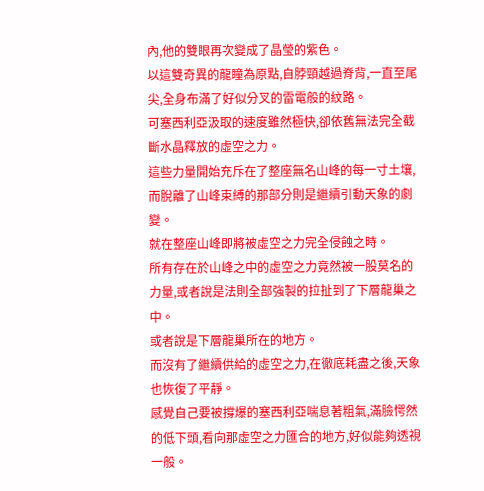內,他的雙眼再次變成了晶瑩的紫色。
以這雙奇異的龍瞳為原點,自脖頸越過脊背,一直至尾尖,全身布滿了好似分叉的雷電般的紋路。
可塞西利亞汲取的速度雖然極快,卻依舊無法完全截斷水晶釋放的虛空之力。
這些力量開始充斥在了整座無名山峰的每一寸土壤,而脫離了山峰束縛的那部分則是繼續引動天象的劇變。
就在整座山峰即將被虛空之力完全侵蝕之時。
所有存在於山峰之中的虛空之力竟然被一股莫名的力量,或者說是法則全部強製的拉扯到了下層龍巢之中。
或者說是下層龍巢所在的地方。
而沒有了繼續供給的虛空之力,在徹底耗盡之後,天象也恢復了平靜。
感覺自己要被撐爆的塞西利亞喘息著粗氣,滿臉愕然的低下頭,看向那虛空之力匯合的地方,好似能夠透視一般。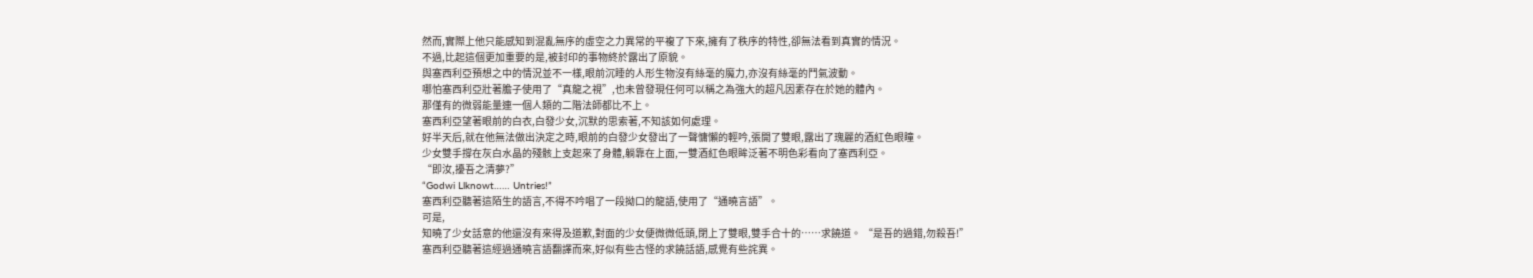然而,實際上他只能感知到混亂無序的虛空之力異常的平複了下來,擁有了秩序的特性,卻無法看到真實的情況。
不過,比起這個更加重要的是,被封印的事物終於露出了原貌。
與塞西利亞預想之中的情況並不一樣,眼前沉睡的人形生物沒有絲毫的魔力,亦沒有絲毫的鬥氣波動。
哪怕塞西利亞壯著膽子使用了“真龍之視”,也未曾發現任何可以稱之為強大的超凡因素存在於她的體內。
那僅有的微弱能量連一個人類的二階法師都比不上。
塞西利亞望著眼前的白衣,白發少女,沉默的思索著,不知該如何處理。
好半天后,就在他無法做出決定之時,眼前的白發少女發出了一聲慵懶的輕吟,張開了雙眼,露出了瑰麗的酒紅色眼瞳。
少女雙手撐在灰白水晶的殘骸上支起來了身體,躺靠在上面,一雙酒紅色眼眸泛著不明色彩看向了塞西利亞。
“即汝,擾吾之清夢?”
“Godwi Llknowt…… Untries!”
塞西利亞聽著這陌生的語言,不得不吟唱了一段拗口的龍語,使用了“通曉言語”。
可是,
知曉了少女話意的他還沒有來得及道歉,對面的少女便微微低頭,閉上了雙眼,雙手合十的……求饒道。 “是吾的過錯,勿殺吾!”
塞西利亞聽著這經過通曉言語翻譯而來,好似有些古怪的求饒話語,感覺有些詫異。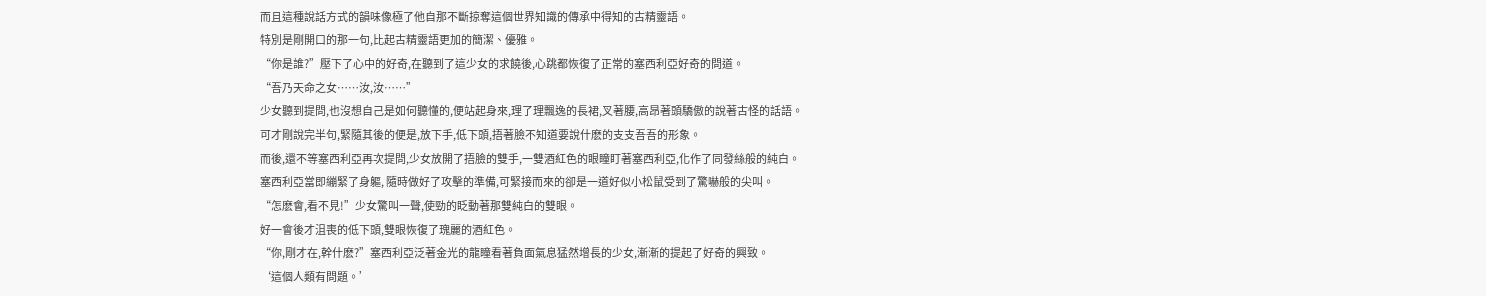而且這種說話方式的韻味像極了他自那不斷掠奪這個世界知識的傳承中得知的古精靈語。
特別是剛開口的那一句,比起古精靈語更加的簡潔、優雅。
“你是誰?”壓下了心中的好奇,在聽到了這少女的求饒後,心跳都恢復了正常的塞西利亞好奇的問道。
“吾乃天命之女……汝,汝……”
少女聽到提問,也沒想自己是如何聽懂的,便站起身來,理了理飄逸的長裙,叉著腰,高昂著頭驕傲的說著古怪的話語。
可才剛說完半句,緊隨其後的便是,放下手,低下頭,捂著臉不知道要說什麽的支支吾吾的形象。
而後,還不等塞西利亞再次提問,少女放開了捂臉的雙手,一雙酒紅色的眼瞳盯著塞西利亞,化作了同發絲般的純白。
塞西利亞當即繃緊了身軀, 隨時做好了攻擊的準備,可緊接而來的卻是一道好似小松鼠受到了驚嚇般的尖叫。
“怎麽會,看不見!”少女驚叫一聲,使勁的眨動著那雙純白的雙眼。
好一會後才沮喪的低下頭,雙眼恢復了瑰麗的酒紅色。
“你,剛才在,幹什麽?”塞西利亞泛著金光的龍瞳看著負面氣息猛然增長的少女,漸漸的提起了好奇的興致。
‘這個人類有問題。’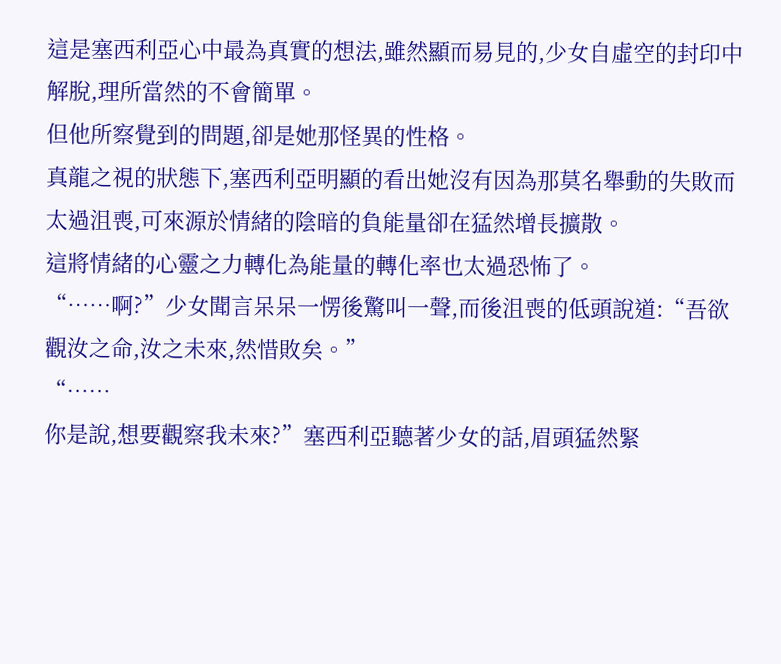這是塞西利亞心中最為真實的想法,雖然顯而易見的,少女自虛空的封印中解脫,理所當然的不會簡單。
但他所察覺到的問題,卻是她那怪異的性格。
真龍之視的狀態下,塞西利亞明顯的看出她沒有因為那莫名舉動的失敗而太過沮喪,可來源於情緒的陰暗的負能量卻在猛然增長擴散。
這將情緒的心靈之力轉化為能量的轉化率也太過恐怖了。
“……啊?”少女聞言呆呆一愣後驚叫一聲,而後沮喪的低頭說道:“吾欲觀汝之命,汝之未來,然惜敗矣。”
“……
你是說,想要觀察我未來?”塞西利亞聽著少女的話,眉頭猛然緊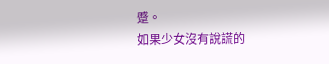蹙。
如果少女沒有說謊的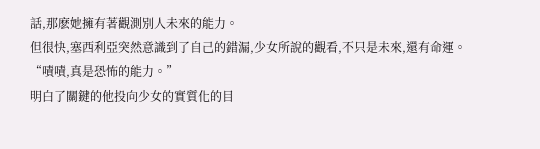話,那麽她擁有著觀測別人未來的能力。
但很快,塞西利亞突然意識到了自己的錯漏,少女所說的觀看,不只是未來,還有命運。
“嘖嘖,真是恐怖的能力。”
明白了關鍵的他投向少女的實質化的目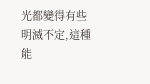光都變得有些明滅不定,這種能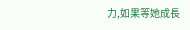力,如果等她成長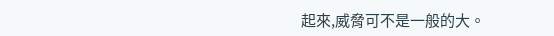起來,威脅可不是一般的大。